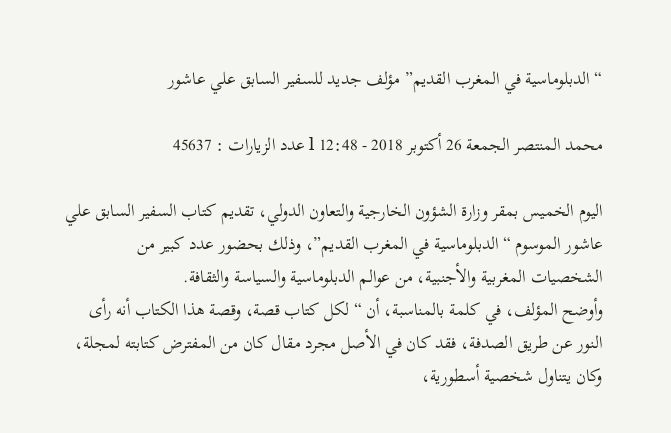“الدبلوماسية في المغرب القديم” مؤلف جديد للسفير السابق علي عاشور

محمد المنتصر الجمعة 26 أكتوبر 2018 - 12:48 l عدد الزيارات : 45637

اليوم الخميس بمقر وزارة الشؤون الخارجية والتعاون الدولي، تقديم كتاب السفير السابق علي عاشور الموسوم “الدبلوماسية في المغرب القديم”، وذلك بحضور عدد كبير من الشخصيات المغربية والأجنبية، من عوالم الدبلوماسية والسياسة والثقافة.
وأوضح المؤلف، في كلمة بالمناسبة، أن “لكل كتاب قصة، وقصة هذا الكتاب أنه رأى النور عن طريق الصدفة، فقد كان في الأصل مجرد مقال كان من المفترض كتابته لمجلة، وكان يتناول شخصية أسطورية،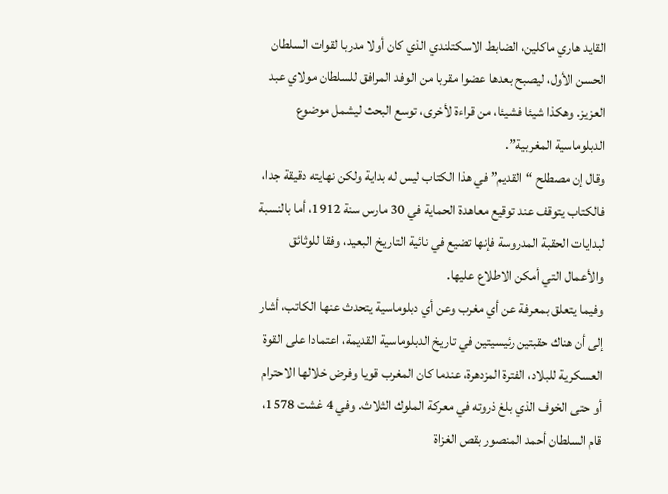القايد هاري ماكلين، الضابط الاسكتلندي الذي كان أولا مدربا لقوات السلطان الحسن الأول، ليصبح بعدها عضوا مقربا من الوفد المرافق للسلطان مولاي عبد العزيز. وهكذا شيئا فشيئا، من قراءة لأخرى، توسع البحث ليشمل موضوع الدبلوماسية المغربية”.
وقال إن مصطلح “القديم” في هذا الكتاب ليس له بداية ولكن نهايته دقيقة جدا، فالكتاب يتوقف عند توقيع معاهدة الحماية في 30 مارس سنة 1912، أما بالنسبة لبدايات الحقبة المدروسة فإنها تضيع في نائية التاريخ البعيد، وفقا للوثائق والأعمال التي أمكن الاطلاع عليها.
وفيما يتعلق بمعرفة عن أي مغرب وعن أي دبلوماسية يتحدث عنها الكاتب، أشار إلى أن هناك حقبتين رئيسيتين في تاريخ الدبلوماسية القديمة، اعتمادا على القوة العسكرية للبلاد، الفترة المزدهرة، عندما كان المغرب قويا وفرض خلالها الاحترام أو حتى الخوف الذي بلغ ذروته في معركة الملوك الثلاث. وفي 4 غشت 1578، قام السلطان أحمد المنصور بقص الغزاة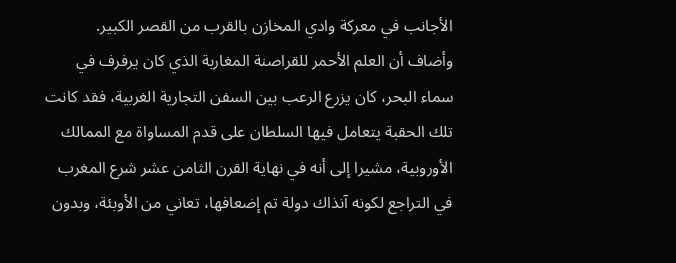الأجانب في معركة وادي المخازن بالقرب من القصر الكبير.
وأضاف أن العلم الأحمر للقراصنة المغاربة الذي كان يرفرف في سماء البحر، كان يزرع الرعب بين السفن التجارية الغربية، فقد كانت تلك الحقبة يتعامل فيها السلطان على قدم المساواة مع الممالك الأوروبية، مشيرا إلى أنه في نهاية القرن الثامن عشر شرع المغرب في التراجع لكونه آنذاك دولة تم إضعافها، تعاني من الأوبئة، وبدون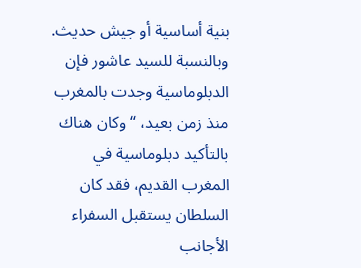بنية أساسية أو جيش حديث.
وبالنسبة للسيد عاشور فإن الدبلوماسية وجدت بالمغرب منذ زمن بعيد، “وكان هناك بالتأكيد دبلوماسية في المغرب القديم، فقد كان السلطان يستقبل السفراء الأجانب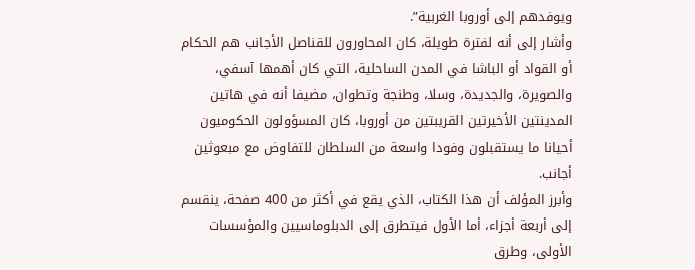ويوفدهم إلى أوروبا الغربية”.
وأشار إلى أنه لفترة طويلة، كان المحاورون للقناصل الأجانب هم الحكام أو القواد أو الباشا في المدن الساحلية، التي كان أهمها آسفي، والصويرة، والجديدة، وسلا، وطنجة وتطوان، مضيفا أنه في هاتين المدينتين الأخيرتين القريبتين من أوروبا، كان المسؤولون الحكوميون أحيانا ما يستقبلون وفودا واسعة من السلطان للتفاوض مع مبعوثين أجانب.
وأبرز المؤلف أن هذا الكتاب، الذي يقع في أكثر من 400 صفحة، ينقسم إلى أربعة أجزاء، أما الأول فيتطرق إلى الدبلوماسيين والمؤسسات الأولى، وطرق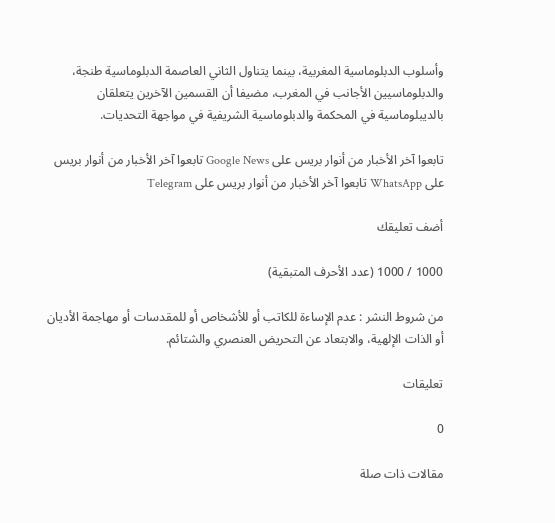وأسلوب الدبلوماسية المغربية، بينما يتناول الثاني العاصمة الدبلوماسية طنجة، والدبلوماسيين الأجانب في المغرب، مضيفا أن القسمين الآخرين يتعلقان بالديبلوماسية في المحكمة والدبلوماسية الشريفية في مواجهة التحديات.

تابعوا آخر الأخبار من أنوار بريس على Google News تابعوا آخر الأخبار من أنوار بريس على WhatsApp تابعوا آخر الأخبار من أنوار بريس على Telegram

أضف تعليقك

1000 / 1000 (عدد الأحرف المتبقية)

من شروط النشر : عدم الإساءة للكاتب أو للأشخاص أو للمقدسات أو مهاجمة الأديان أو الذات الإلهية، والابتعاد عن التحريض العنصري والشتائم.

تعليقات

0

مقالات ذات صلة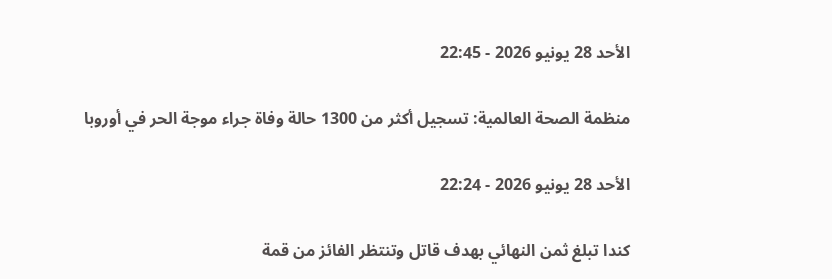الأحد 28 يونيو 2026 - 22:45

منظمة الصحة العالمية: تسجيل أكثر من 1300 حالة وفاة جراء موجة الحر في أوروبا

الأحد 28 يونيو 2026 - 22:24

كندا تبلغ ثمن النهائي بهدف قاتل وتنتظر الفائز من قمة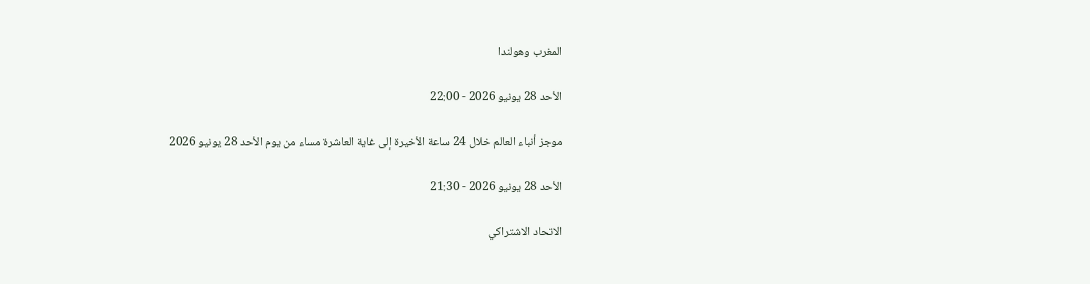المغرب وهولندا

الأحد 28 يونيو 2026 - 22:00

موجز أنباء العالم خلال 24 ساعة الأخيرة إلى غاية العاشرة مساء من يوم الأحد 28 يونيو 2026

الأحد 28 يونيو 2026 - 21:30

الاتحاد الاشتراكي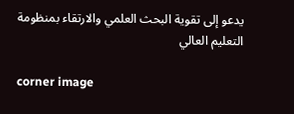يدعو إلى تقوية البحث العلمي والارتقاء بمنظومة التعليم العالي

corner image